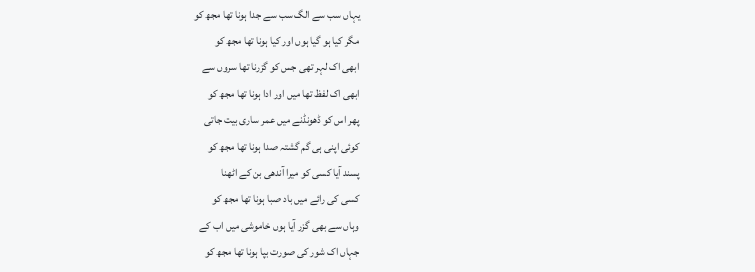یہاں سب سے الگ سب سے جدا ہونا تھا مجھ کو
مگر کیا ہو گیا ہوں اور کیا ہونا تھا مجھ کو
ابھی اک لہر تھی جس کو گزرنا تھا سروں سے
ابھی اک لفظ تھا میں اور ادا ہونا تھا مجھ کو
پھر اس کو ڈھونڈنے میں عمر ساری بیت جاتی
کوئی اپنی ہی گم گشتہ صدا ہونا تھا مجھ کو
پسند آیا کسی کو میرا آندھی بن کے اٹھنا
کسی کی رائے میں باد صبا ہونا تھا مجھ کو
وہاں سے بھی گزر آیا ہوں خاموشی میں اب کے
جہاں اک شور کی صورت بپا ہونا تھا مجھ کو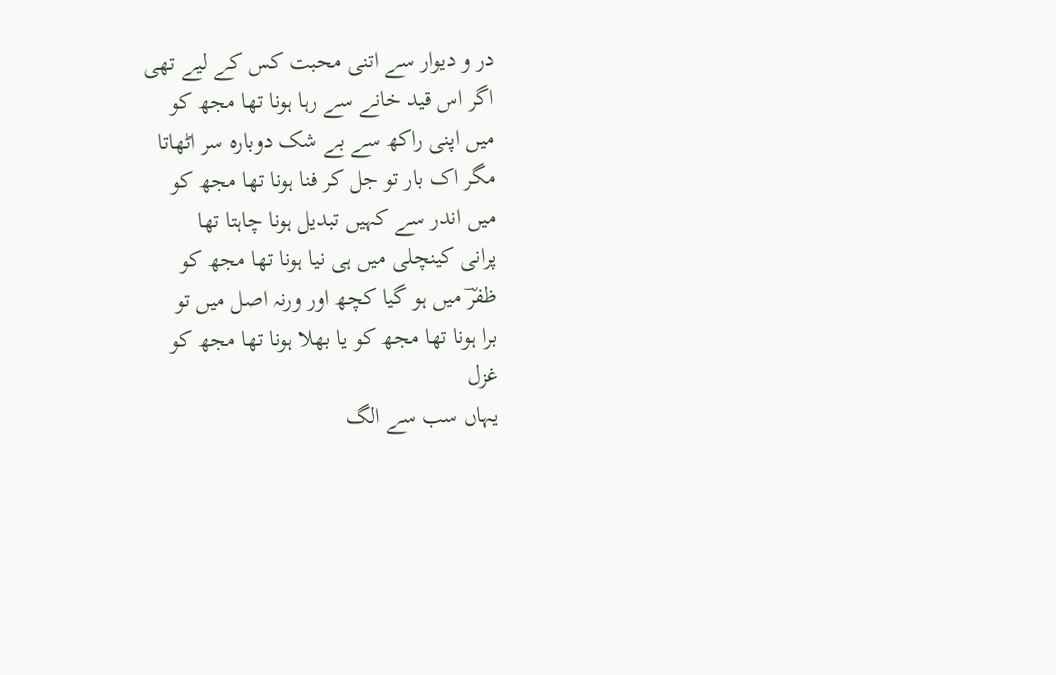در و دیوار سے اتنی محبت کس کے لیے تھی
اگر اس قید خانے سے رہا ہونا تھا مجھ کو
میں اپنی راکھ سے بے شک دوبارہ سر اٹھاتا
مگر اک بار تو جل کر فنا ہونا تھا مجھ کو
میں اندر سے کہیں تبدیل ہونا چاہتا تھا
پرانی کینچلی میں ہی نیا ہونا تھا مجھ کو
ظفرؔ میں ہو گیا کچھ اور ورنہ اصل میں تو
برا ہونا تھا مجھ کو یا بھلا ہونا تھا مجھ کو
غزل
یہاں سب سے الگ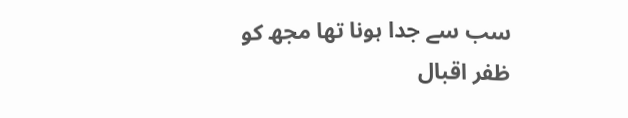سب سے جدا ہونا تھا مجھ کو
ظفر اقبال